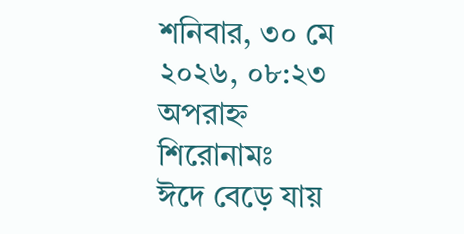শনিবার, ৩০ মে ২০২৬, ০৮:২৩ অপরাহ্ন
শিরোনামঃ
ঈদে বেড়ে যায়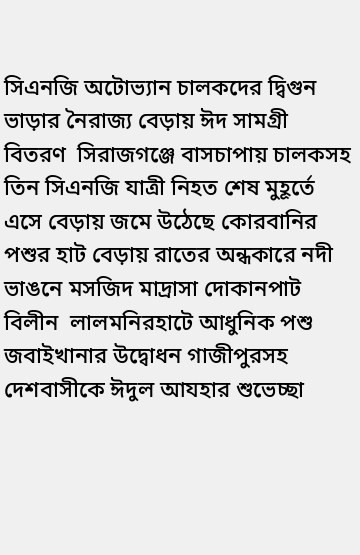সিএনজি অটোভ্যান চালকদের দ্বিগুন ভাড়ার নৈরাজ্য বেড়ায় ঈদ সামগ্রী বিতরণ  সিরাজগঞ্জে বাসচাপায় চালকসহ তিন সিএনজি যাত্রী নিহত শেষ মুহূর্তে এসে বেড়ায় জমে উঠেছে কোরবানির পশুর হাট বেড়ায় রাতের অন্ধকারে নদী ভাঙনে মসজিদ মাদ্রাসা দোকানপাট বিলীন  লালমনিরহাটে আধুনিক পশু জবাইখানার উদ্বোধন গাজীপুরসহ দেশবাসীকে ঈদুল আযহার শুভেচ্ছা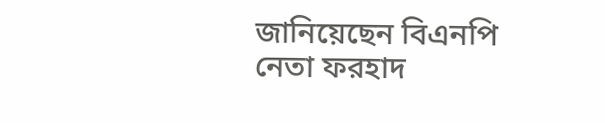জানিয়েছেন বিএনপি নেতা ফরহাদ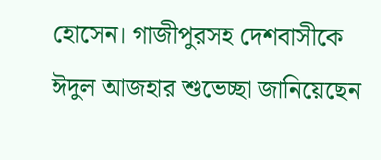হোসেন। গাজীপুরসহ দেশবাসীকে ঈদুল আজহার শুভেচ্ছা জানিয়েছেন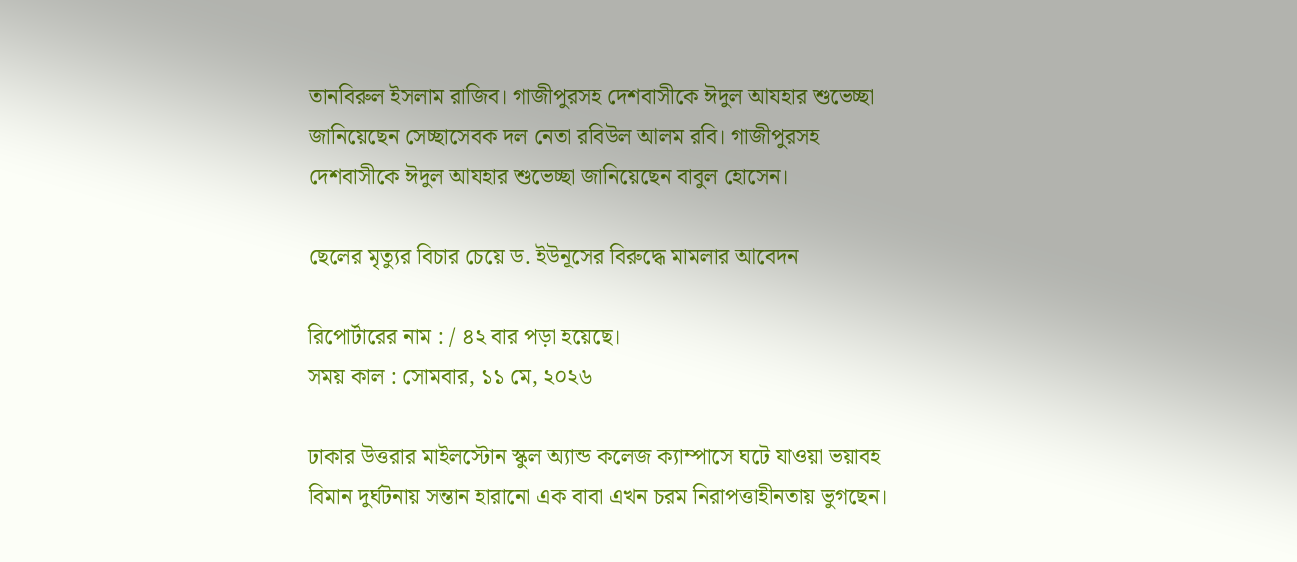তানবিরুল ইসলাম রাজিব। গাজীপুরসহ দেশবাসীকে ঈদুল আযহার শুভেচ্ছা জানিয়েছেন সেচ্ছাসেবক দল নেতা রবিউল আলম রবি। গাজীপুরসহ দেশবাসীকে ঈদুল আযহার শুভেচ্ছা জানিয়েছেন বাবুল হোসেন।

ছেলের মৃত্যুর বিচার চেয়ে ড. ইউনূসের বিরুদ্ধে মামলার আবেদন

রিপোর্টারের নাম : / ৪২ বার পড়া হয়েছে।
সময় কাল : সোমবার, ১১ মে, ২০২৬

ঢাকার উত্তরার মাইলস্টোন স্কুল অ্যান্ড কলেজ ক্যাম্পাসে ঘটে যাওয়া ভয়াবহ বিমান দুর্ঘটনায় সন্তান হারানো এক বাবা এখন চরম নিরাপত্তাহীনতায় ভুগছেন।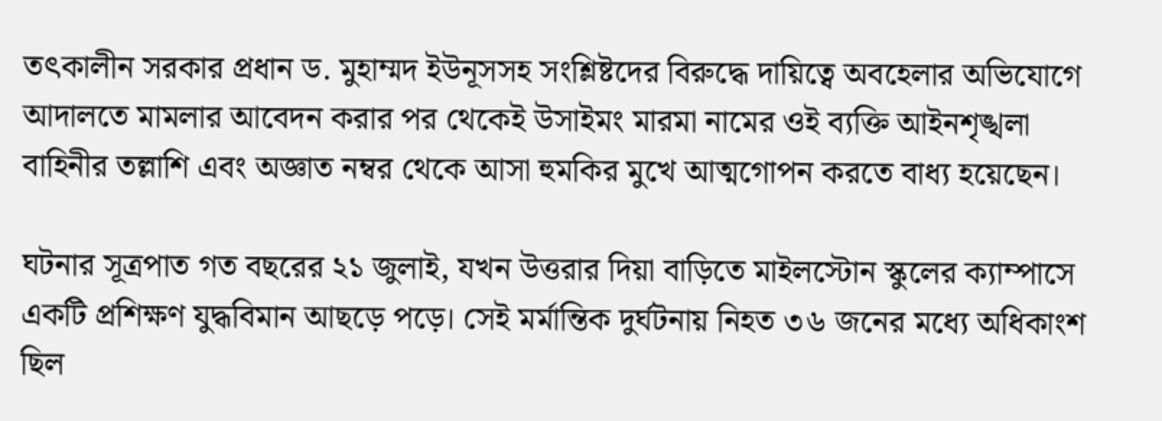তৎকালীন সরকার প্রধান ড. মুহাম্মদ ইউনূসসহ সংশ্লিষ্টদের বিরুদ্ধে দায়িত্বে অবহেলার অভিযোগে আদালতে মামলার আবেদন করার পর থেকেই উসাইমং মারমা নামের ওই ব্যক্তি আইনশৃঙ্খলা বাহিনীর তল্লাশি এবং অজ্ঞাত নম্বর থেকে আসা হুমকির মুখে আত্মগোপন করতে বাধ্য হয়েছেন।

ঘটনার সূত্রপাত গত বছরের ২১ জুলাই, যখন উত্তরার দিয়া বাড়িতে মাইলস্টোন স্কুলের ক্যাম্পাসে একটি প্রশিক্ষণ যুদ্ধবিমান আছড়ে পড়ে। সেই মর্মান্তিক দুর্ঘটনায় নিহত ৩৬ জনের মধ্যে অধিকাংশ ছিল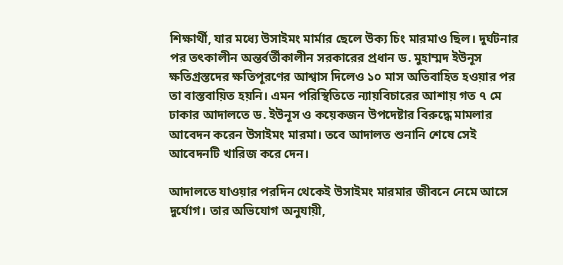শিক্ষার্থী, যার মধ্যে উসাইমং মার্মার ছেলে উক্য চিং মারমাও ছিল। দুর্ঘটনার পর তৎকালীন অন্তর্বর্তীকালীন সরকারের প্রধান ড. মুহাম্মদ ইউনূস ক্ষতিগ্রস্তদের ক্ষতিপূরণের আশ্বাস দিলেও ১০ মাস অতিবাহিত হওয়ার পর তা বাস্তবায়িত হয়নি। এমন পরিস্থিতিতে ন্যায়বিচারের আশায় গত ৭ মে ঢাকার আদালতে ড. ইউনূস ও কয়েকজন উপদেষ্টার বিরুদ্ধে মামলার আবেদন করেন উসাইমং মারমা। তবে আদালত শুনানি শেষে সেই আবেদনটি খারিজ করে দেন।

আদালতে যাওয়ার পরদিন থেকেই উসাইমং মারমার জীবনে নেমে আসে দুর্যোগ। তার অভিযোগ অনুযায়ী,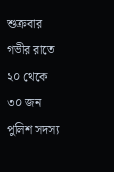শুক্রবার গভীর রাতে ২০ থেকে ৩০ জন পুলিশ সদস্য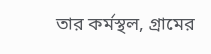তার কর্মস্থল, গ্রামের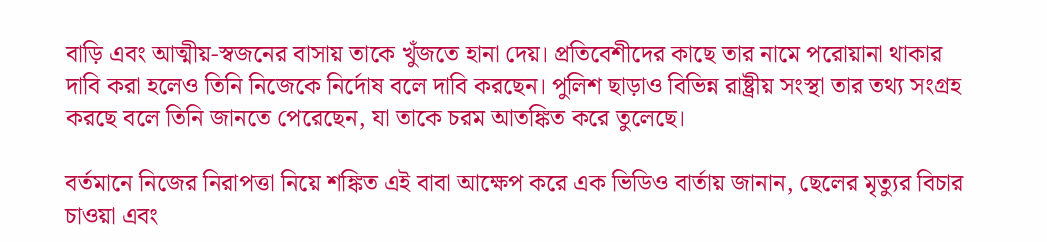বাড়ি এবং আত্মীয়-স্বজনের বাসায় তাকে খুঁজতে হানা দেয়। প্রতিবেশীদের কাছে তার নামে পরোয়ানা থাকার দাবি করা হলেও তিনি নিজেকে নির্দোষ বলে দাবি করছেন। পুলিশ ছাড়াও বিভিন্ন রাষ্ট্রীয় সংস্থা তার তথ্য সংগ্রহ করছে বলে তিনি জানতে পেরেছেন, যা তাকে চরম আতঙ্কিত করে তুলেছে।

বর্তমানে নিজের নিরাপত্তা নিয়ে শঙ্কিত এই বাবা আক্ষেপ করে এক ভিডিও বার্তায় জানান, ছেলের মৃত্যুর বিচার চাওয়া এবং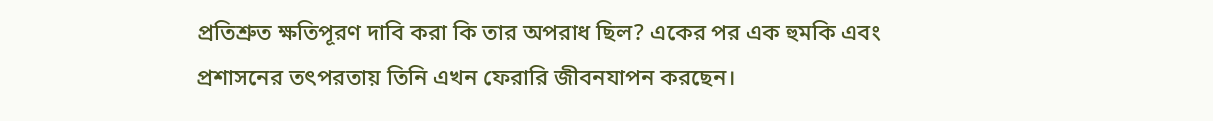প্রতিশ্রুত ক্ষতিপূরণ দাবি করা কি তার অপরাধ ছিল? একের পর এক হুমকি এবং প্রশাসনের তৎপরতায় তিনি এখন ফেরারি জীবনযাপন করছেন।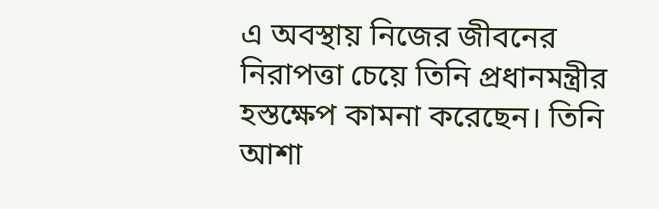এ অবস্থায় নিজের জীবনের নিরাপত্তা চেয়ে তিনি প্রধানমন্ত্রীর হস্তক্ষেপ কামনা করেছেন। তিনি আশা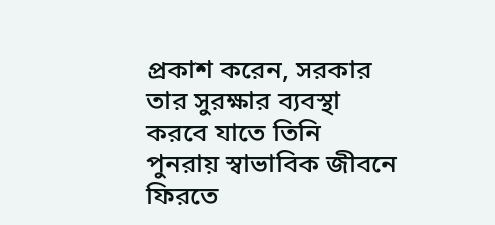প্রকাশ করেন, সরকার তার সুরক্ষার ব্যবস্থা করবে যাতে তিনি পুনরায় স্বাভাবিক জীবনে ফিরতে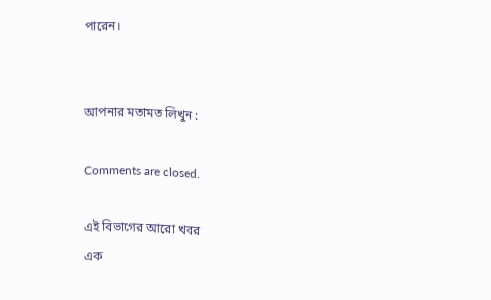পারেন।


আপনার মতামত লিখুন :

Comments are closed.

এই বিভাগের আরো খবর
এক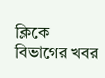ক্লিকে বিভাগের খবর